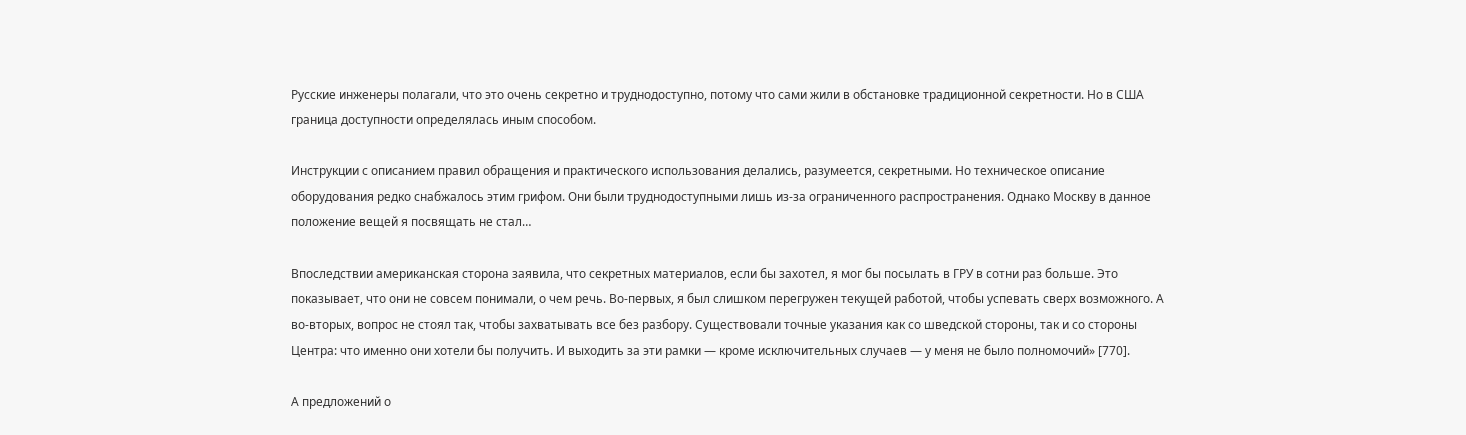Русские инженеры полагали, что это очень секретно и труднодоступно, потому что сами жили в обстановке традиционной секретности. Но в США граница доступности определялась иным способом.

Инструкции с описанием правил обращения и практического использования делались, разумеется, секретными. Но техническое описание оборудования редко снабжалось этим грифом. Они были труднодоступными лишь из-за ограниченного распространения. Однако Москву в данное положение вещей я посвящать не стал…

Впоследствии американская сторона заявила, что секретных материалов, если бы захотел, я мог бы посылать в ГРУ в сотни раз больше. Это показывает, что они не совсем понимали, о чем речь. Во-первых, я был слишком перегружен текущей работой, чтобы успевать сверх возможного. А во-вторых, вопрос не стоял так, чтобы захватывать все без разбору. Существовали точные указания как со шведской стороны, так и со стороны Центра: что именно они хотели бы получить. И выходить за эти рамки — кроме исключительных случаев — у меня не было полномочий» [770].

А предложений о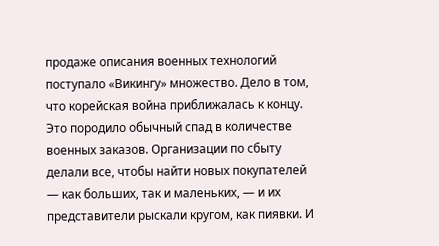продаже описания военных технологий поступало «Викингу» множество. Дело в том, что корейская война приближалась к концу. Это породило обычный спад в количестве военных заказов. Организации по сбыту делали все, чтобы найти новых покупателей — как больших, так и маленьких, — и их представители рыскали кругом, как пиявки. И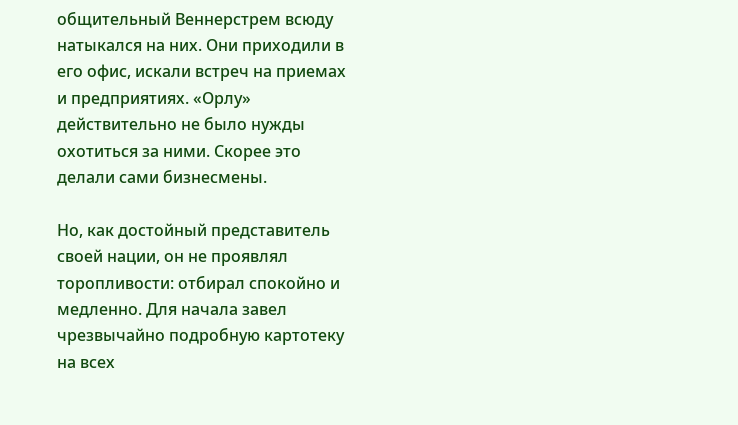общительный Веннерстрем всюду натыкался на них. Они приходили в его офис, искали встреч на приемах и предприятиях. «Орлу» действительно не было нужды охотиться за ними. Скорее это делали сами бизнесмены.

Но, как достойный представитель своей нации, он не проявлял торопливости: отбирал спокойно и медленно. Для начала завел чрезвычайно подробную картотеку на всех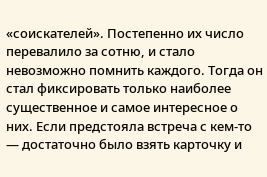«соискателей». Постепенно их число перевалило за сотню, и стало невозможно помнить каждого. Тогда он стал фиксировать только наиболее существенное и самое интересное о них. Если предстояла встреча с кем-то — достаточно было взять карточку и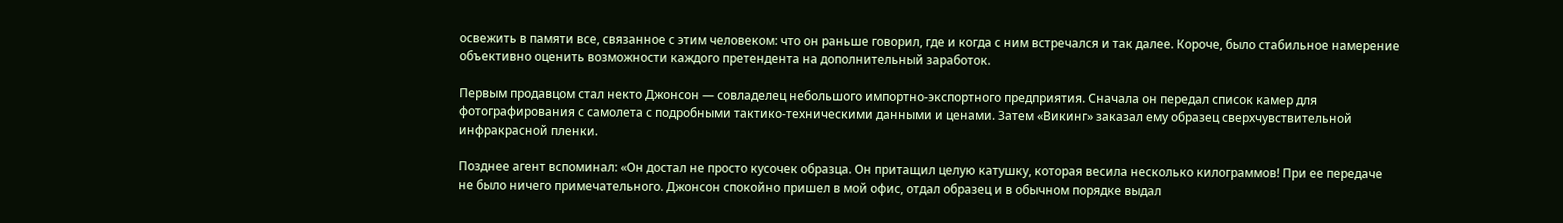освежить в памяти все, связанное с этим человеком: что он раньше говорил, где и когда с ним встречался и так далее. Короче, было стабильное намерение объективно оценить возможности каждого претендента на дополнительный заработок.

Первым продавцом стал некто Джонсон — совладелец небольшого импортно-экспортного предприятия. Сначала он передал список камер для фотографирования с самолета с подробными тактико-техническими данными и ценами. Затем «Викинг» заказал ему образец сверхчувствительной инфракрасной пленки.

Позднее агент вспоминал: «Он достал не просто кусочек образца. Он притащил целую катушку, которая весила несколько килограммов! При ее передаче не было ничего примечательного. Джонсон спокойно пришел в мой офис, отдал образец и в обычном порядке выдал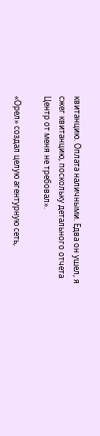квитанцию. Оплата наличными. Едва он ушел, я сжег квитанцию, поскольку детального отчета Центр от меня не требовал».

«Орел» создал целую агентурную сеть,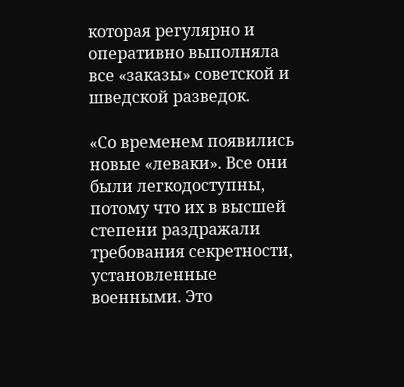которая регулярно и оперативно выполняла все «заказы» советской и шведской разведок.

«Со временем появились новые «леваки». Все они были легкодоступны, потому что их в высшей степени раздражали требования секретности, установленные военными. Это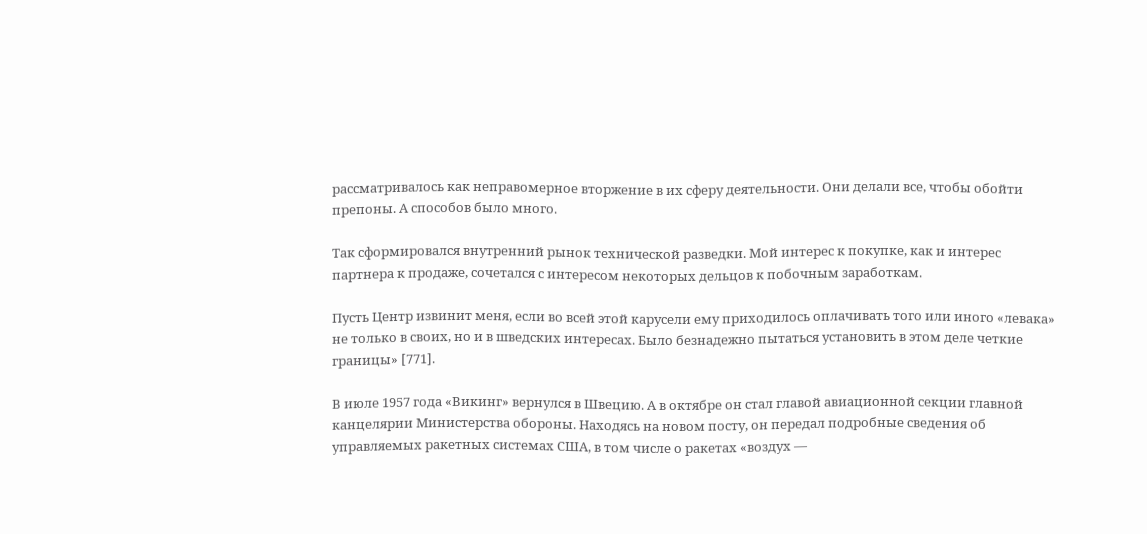рассматривалось как неправомерное вторжение в их сферу деятельности. Они делали все, чтобы обойти препоны. А способов было много.

Так сформировался внутренний рынок технической разведки. Мой интерес к покупке, как и интерес партнера к продаже, сочетался с интересом некоторых дельцов к побочным заработкам.

Пусть Центр извинит меня, если во всей этой карусели ему приходилось оплачивать того или иного «левака» не только в своих, но и в шведских интересах. Было безнадежно пытаться установить в этом деле четкие границы» [771].

В июле 1957 года «Викинг» вернулся в Швецию. А в октябре он стал главой авиационной секции главной канцелярии Министерства обороны. Находясь на новом посту, он передал подробные сведения об управляемых ракетных системах США, в том числе о ракетах «воздух —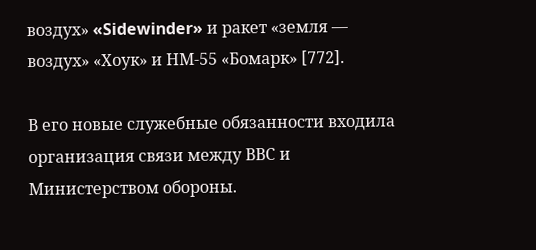воздух» «Sidewinder» и ракет «земля — воздух» «Хоук» и НМ-55 «Бомарк» [772].

В его новые служебные обязанности входила организация связи между ВВС и Министерством обороны.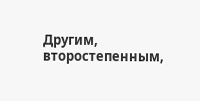Другим, второстепенным,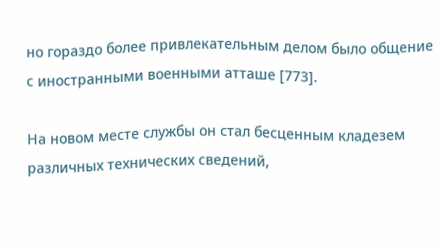но гораздо более привлекательным делом было общение с иностранными военными атташе [773].

На новом месте службы он стал бесценным кладезем различных технических сведений,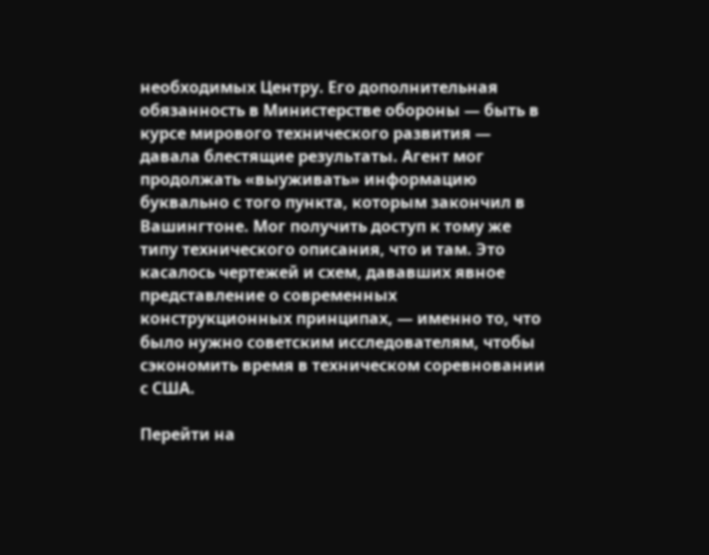необходимых Центру. Его дополнительная обязанность в Министерстве обороны — быть в курсе мирового технического развития — давала блестящие результаты. Агент мог продолжать «выуживать» информацию буквально с того пункта, которым закончил в Вашингтоне. Мог получить доступ к тому же типу технического описания, что и там. Это касалось чертежей и схем, дававших явное представление о современных конструкционных принципах, — именно то, что было нужно советским исследователям, чтобы сэкономить время в техническом соревновании с США.

Перейти на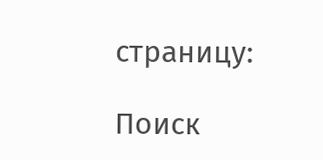страницу:

Поиск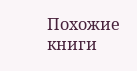Похожие книги